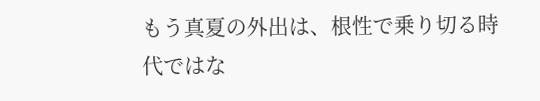もう真夏の外出は、根性で乗り切る時代ではな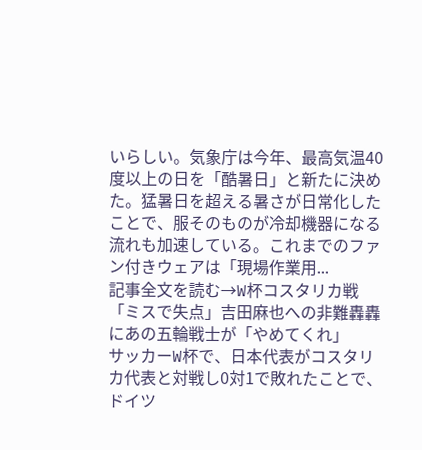いらしい。気象庁は今年、最高気温40度以上の日を「酷暑日」と新たに決めた。猛暑日を超える暑さが日常化したことで、服そのものが冷却機器になる流れも加速している。これまでのファン付きウェアは「現場作業用...
記事全文を読む→W杯コスタリカ戦「ミスで失点」吉田麻也への非難轟轟にあの五輪戦士が「やめてくれ」
サッカーW杯で、日本代表がコスタリカ代表と対戦し0対1で敗れたことで、ドイツ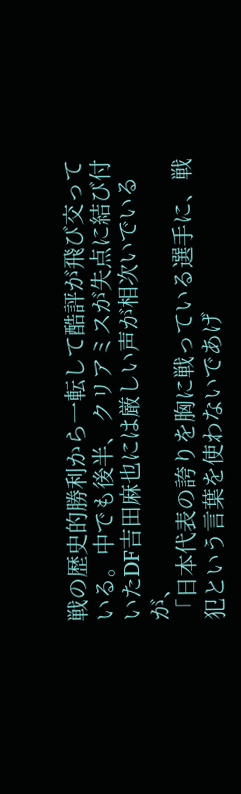戦の歴史的勝利から一転して酷評が飛び交っている。中でも後半、クリアミスが失点に結び付いたDF吉田麻也には厳しい声が相次いでいるが、
「日本代表の誇りを胸に戦っている選手に、戦犯という言葉を使わないであげ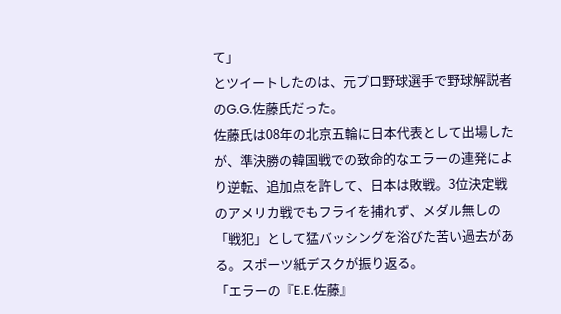て」
とツイートしたのは、元プロ野球選手で野球解説者のG.G.佐藤氏だった。
佐藤氏は08年の北京五輪に日本代表として出場したが、準決勝の韓国戦での致命的なエラーの連発により逆転、追加点を許して、日本は敗戦。3位決定戦のアメリカ戦でもフライを捕れず、メダル無しの「戦犯」として猛バッシングを浴びた苦い過去がある。スポーツ紙デスクが振り返る。
「エラーの『E.E.佐藤』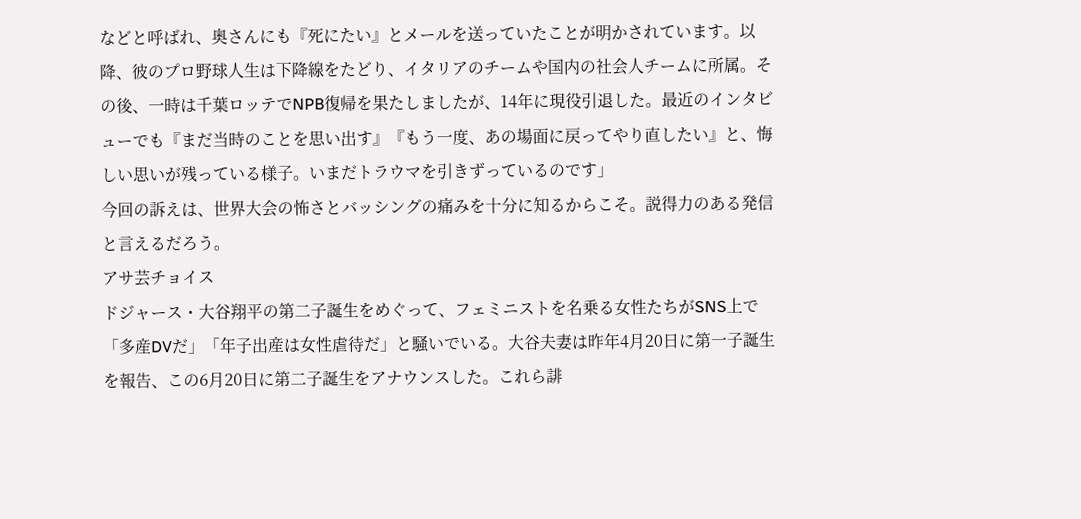などと呼ばれ、奥さんにも『死にたい』とメールを送っていたことが明かされています。以降、彼のプロ野球人生は下降線をたどり、イタリアのチームや国内の社会人チームに所属。その後、一時は千葉ロッテでNPB復帰を果たしましたが、14年に現役引退した。最近のインタビューでも『まだ当時のことを思い出す』『もう一度、あの場面に戻ってやり直したい』と、悔しい思いが残っている様子。いまだトラウマを引きずっているのです」
今回の訴えは、世界大会の怖さとバッシングの痛みを十分に知るからこそ。説得力のある発信と言えるだろう。
アサ芸チョイス
ドジャース・大谷翔平の第二子誕生をめぐって、フェミニストを名乗る女性たちがSNS上で「多産DVだ」「年子出産は女性虐待だ」と騒いでいる。大谷夫妻は昨年4月20日に第一子誕生を報告、この6月20日に第二子誕生をアナウンスした。これら誹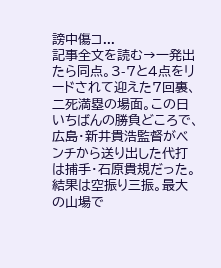謗中傷コ...
記事全文を読む→一発出たら同点。3-7と4点をリードされて迎えた7回裏、二死満塁の場面。この日いちばんの勝負どころで、広島・新井貴浩監督がベンチから送り出した代打は捕手・石原貴規だった。結果は空振り三振。最大の山場で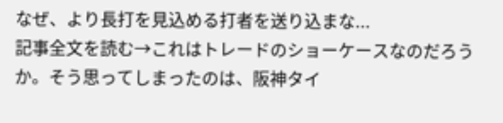なぜ、より長打を見込める打者を送り込まな...
記事全文を読む→これはトレードのショーケースなのだろうか。そう思ってしまったのは、阪神タイ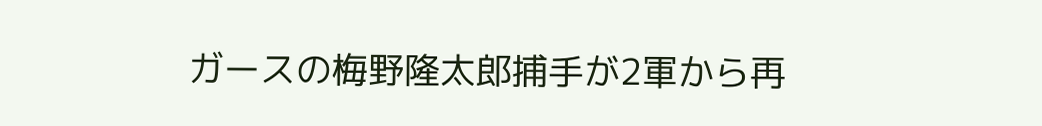ガースの梅野隆太郎捕手が2軍から再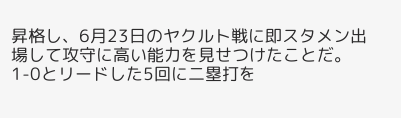昇格し、6月23日のヤクルト戦に即スタメン出場して攻守に高い能力を見せつけたことだ。1-0とリードした5回に二塁打を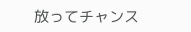放ってチャンス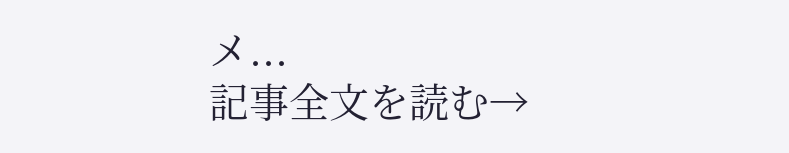メ...
記事全文を読む→